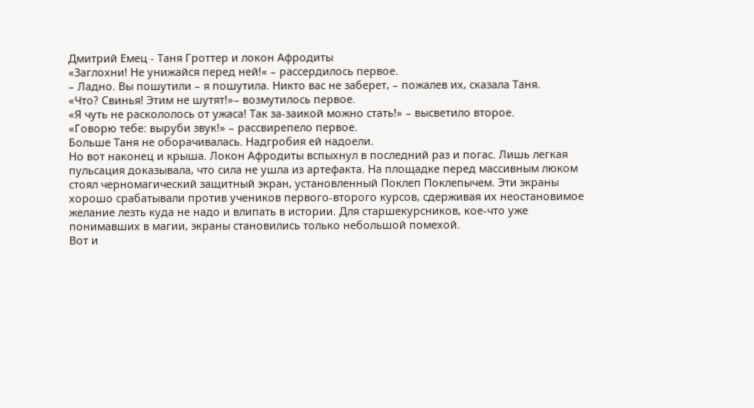Дмитрий Емец - Таня Гроттер и локон Афродиты
«Заглохни! Не унижайся перед ней!« – рассердилось первое.
– Ладно. Вы пошутили – я пошутила. Никто вас не заберет, – пожалев их, сказала Таня.
«Что? Свинья! Этим не шутят!»– возмутилось первое.
«Я чуть не раскололось от ужаса! Так за-заикой можно стать!» – высветило второе.
«Говорю тебе: выруби звук!» – рассвирепело первое.
Больше Таня не оборачивалась. Надгробия ей надоели.
Но вот наконец и крыша. Локон Афродиты вспыхнул в последний раз и погас. Лишь легкая пульсация доказывала, что сила не ушла из артефакта. На площадке перед массивным люком стоял черномагический защитный экран, установленный Поклеп Поклепычем. Эти экраны хорошо срабатывали против учеников первого-второго курсов, сдерживая их неостановимое желание лезть куда не надо и влипать в истории. Для старшекурсников, кое-что уже понимавших в магии, экраны становились только небольшой помехой.
Вот и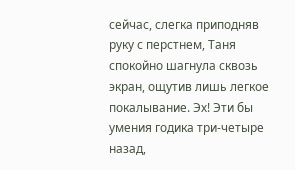сейчас, слегка приподняв руку с перстнем, Таня спокойно шагнула сквозь экран, ощутив лишь легкое покалывание. Эх! Эти бы умения годика три-четыре назад,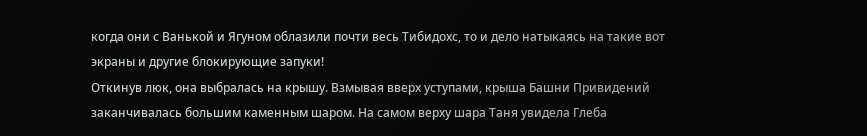когда они с Ванькой и Ягуном облазили почти весь Тибидохс, то и дело натыкаясь на такие вот экраны и другие блокирующие запуки!
Откинув люк, она выбралась на крышу. Взмывая вверх уступами, крыша Башни Привидений заканчивалась большим каменным шаром. На самом верху шара Таня увидела Глеба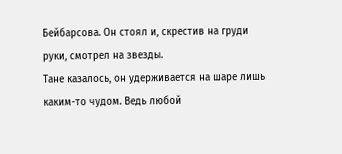Бейбарсова. Он стоял и, скрестив на груди руки, смотрел на звезды.
Тане казалось, он удерживается на шаре лишь каким-то чудом. Ведь любой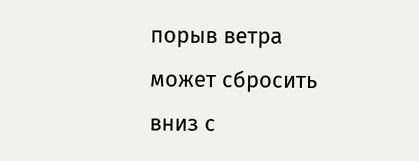порыв ветра может сбросить вниз с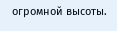огромной высоты.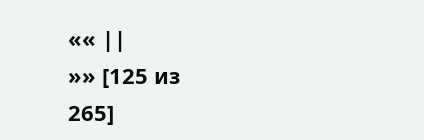«« ||
»» [125 из
265]